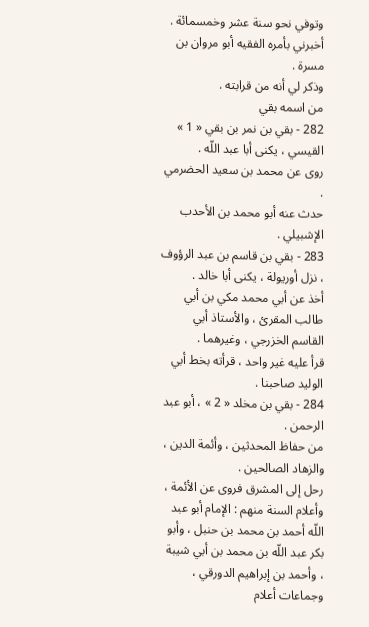وتوفي نحو سنة عشر وخمسمائة .
أخبرني بأمره الفقيه أبو مروان بن مسرة .
وذكر لي أنه من قرابته .
من اسمه بقي
282 - بقي بن نمر بن بقي « 1 » القيسي ، يكنى أبا عبد اللّه .
روى عن محمد بن سعيد الحضرمي .
حدث عنه أبو محمد بن الأحدب الإشبيلي .
283 - بقي بن قاسم بن عبد الرؤوف ، نزل أوريولة ، يكنى أبا خالد .
أخذ عن أبي محمد مكي بن أبي طالب المقرئ ، والأستاذ أبي القاسم الخزرجي ، وغيرهما .
قرأ عليه غير واحد ، قرأته بخط أبي الوليد صاحبنا .
284 - بقي بن مخلد « 2 » ، أبو عبد الرحمن .
من حفاظ المحدثين ، وأئمة الدين ، والزهاد الصالحين .
رحل إلى المشرق فروى عن الأئمة ، وأعلام السنة منهم : الإمام أبو عبد اللّه أحمد بن محمد بن حنبل ، وأبو بكر عبد اللّه بن محمد بن أبي شيبة ، وأحمد بن إبراهيم الدورقي ، وجماعات أعلام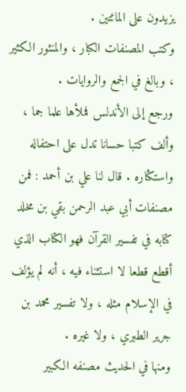يزيدون على المائتين .
وكتب المصنفات الكبار ، والمنثور الكثير ، وبالغ في الجمع والروايات .
ورجع إلى الأندلس فملأها علما جما ، وألف كتبا حسانا تدل على احتفاله واستكثاره . قال لنا علي بن أحمد : فمن مصنفات أبي عبد الرحمن بقي بن مخلد كتابه في تفسير القرآن فهو الكتاب الذي أقطع قطعا لا استثناء فيه ، أنه لم يؤلف في الإسلام مثله ، ولا تفسير محمد بن جرير الطبري ، ولا غيره .
ومنها في الحديث مصنفه الكبير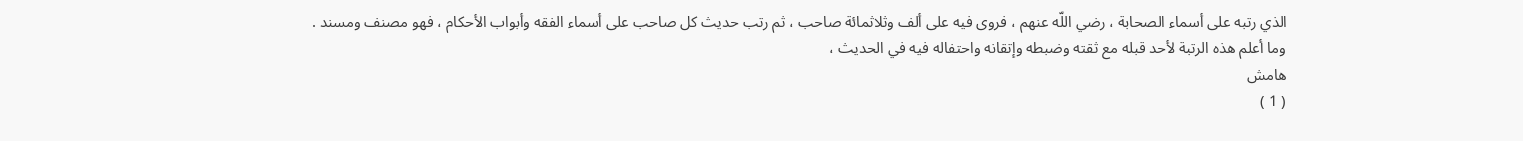الذي رتبه على أسماء الصحابة ، رضي اللّه عنهم ، فروى فيه على ألف وثلاثمائة صاحب ، ثم رتب حديث كل صاحب على أسماء الفقه وأبواب الأحكام ، فهو مصنف ومسند .
وما أعلم هذه الرتبة لأحد قبله مع ثقته وضبطه وإتقانه واحتفاله فيه في الحديث ،
هامش
( 1 )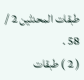طبقات المحدثين 2 / 58 .
( 2 ) طبقات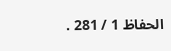الحفاظ 1 / 281 .